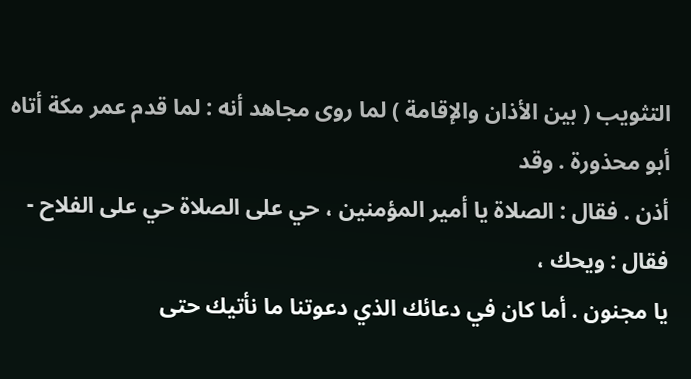التثويب ( بين الأذان والإقامة ) لما روى مجاهد أنه : لما قدم عمر مكة أتاه أبو محذورة . وقد
أذن . فقال : الصلاة يا أمير المؤمنين ، حي على الصلاة حي على الفلاح - فقال : ويحك ،
يا مجنون . أما كان في دعائك الذي دعوتنا ما نأتيك حتى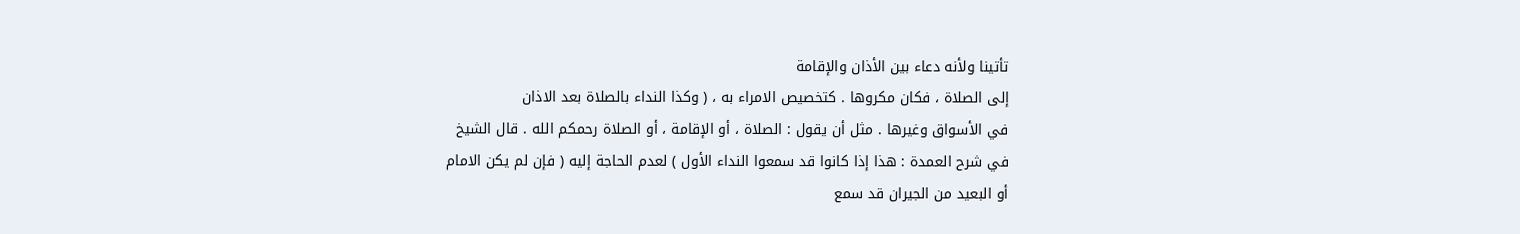تأتينا ولأنه دعاء بين الأذان والإقامة
إلى الصلاة ، فكان مكروها . كتخصيص الامراء به ، ( وكذا النداء بالصلاة بعد الاذان
في الأسواق وغيرها . مثل أن يقول : الصلاة ، أو الإقامة ، أو الصلاة رحمكم الله . قال الشيخ
في شرح العمدة : هذا إذا كانوا قد سمعوا النداء الأول ) لعدم الحاجة إليه ( فإن لم يكن الامام
أو البعيد من الجيران قد سمع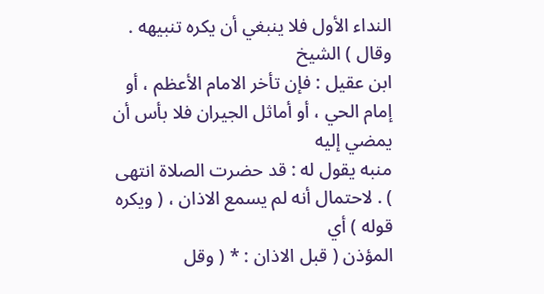النداء الأول فلا ينبغي أن يكره تنبيهه . وقال ) الشيخ
ابن عقيل : فإن تأخر الامام الأعظم ، أو إمام الحي ، أو أماثل الجيران فلا بأس أن يمضي إليه
منبه يقول له : قد حضرت الصلاة انتهى ) . لاحتمال أنه لم يسمع الاذان ، ( ويكره قوله ) أي
المؤذن ( قبل الاذان : * ( وقل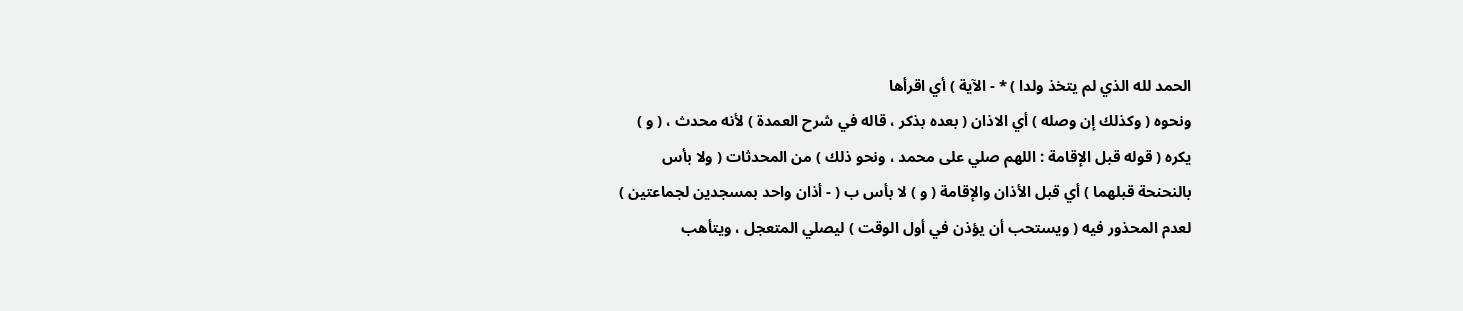الحمد لله الذي لم يتخذ ولدا ) * - الآية ) أي اقرأها
ونحوه ( وكذلك إن وصله ) أي الاذان ( بعده بذكر ، قاله في شرح العمدة ) لأنه محدث ، ( و )
يكره ( قوله قبل الإقامة : اللهم صلي على محمد ، ونحو ذلك ) من المحدثات ( ولا بأس
بالنحنحة قبلهما ) أي قبل الأذان والإقامة ( و ) لا بأس ب ( - أذان واحد بمسجدين لجماعتين )
لعدم المحذور فيه ( ويستحب أن يؤذن في أول الوقت ) ليصلي المتعجل ، ويتأهب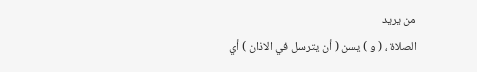من يريد
الصلاة ، ( و ) يسن ( أن يترسل في الاذان ) أي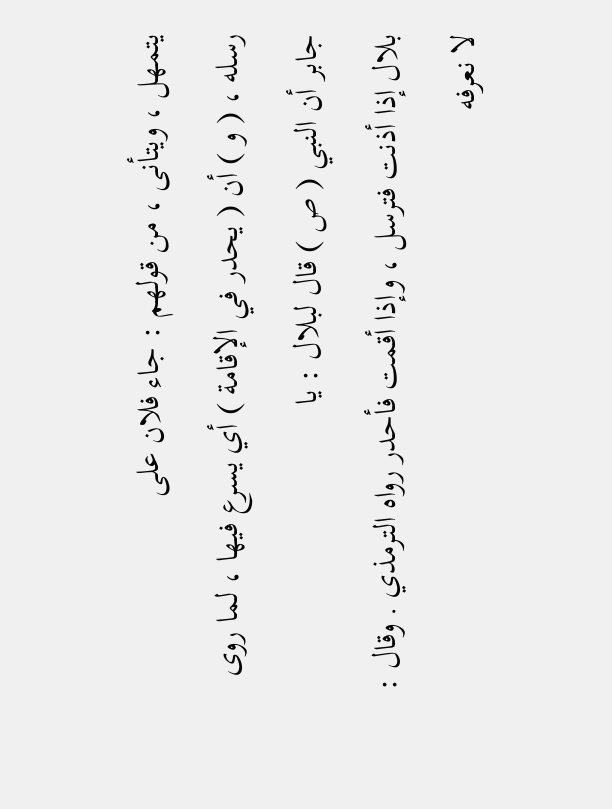يتمهل ، ويتأنى ، من قولهم : جاء فلان على
رسله ، ( و ) أن ( يحدر في الإقامة ) أي يسرع فيها ، لما روى جابر أن النبي ( ص ) قال لبلال : يا
بلال إذا أذنت فترسل ، وإذا أقمت فأحدر رواه الترمذي . وقال : لا نعرفه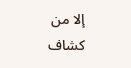إلا من
كشاف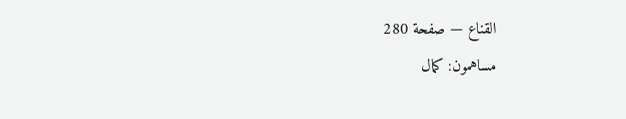القناع — صفحة 280
مساهمون: كمال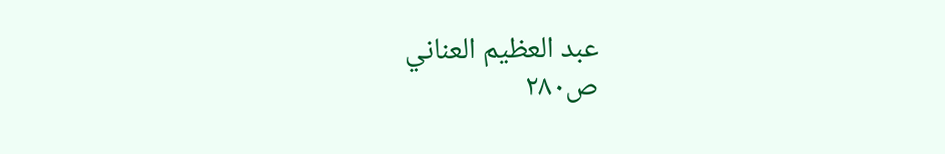عبد العظيم العناني
ص٢٨٠